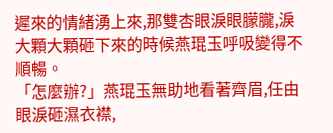遲來的情緒湧上來,那雙杏眼淚眼朦朧,淚大顆大顆砸下來的時候燕琨玉呼吸變得不順暢。
「怎麼辦?」燕琨玉無助地看著齊眉,任由眼淚砸濕衣襟,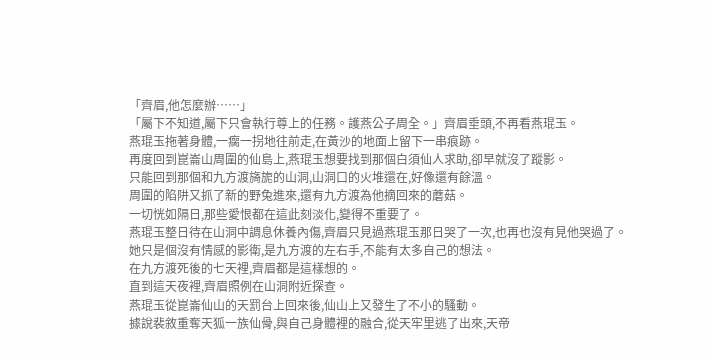「齊眉,他怎麼辦……」
「屬下不知道,屬下只會執行尊上的任務。護燕公子周全。」齊眉垂頭,不再看燕琨玉。
燕琨玉拖著身體,一瘸一拐地往前走,在黃沙的地面上留下一串痕跡。
再度回到崑崙山周圍的仙島上,燕琨玉想要找到那個白須仙人求助,卻早就沒了蹤影。
只能回到那個和九方渡旖旎的山洞,山洞口的火堆還在,好像還有餘溫。
周圍的陷阱又抓了新的野兔進來,還有九方渡為他摘回來的蘑菇。
一切恍如隔日,那些愛恨都在這此刻淡化,變得不重要了。
燕琨玉整日待在山洞中調息休養內傷,齊眉只見過燕琨玉那日哭了一次,也再也沒有見他哭過了。
她只是個沒有情感的影衛,是九方渡的左右手,不能有太多自己的想法。
在九方渡死後的七天裡,齊眉都是這樣想的。
直到這天夜裡,齊眉照例在山洞附近探查。
燕琨玉從崑崙仙山的天罰台上回來後,仙山上又發生了不小的騷動。
據說裴敘重奪天狐一族仙骨,與自己身體裡的融合,從天牢里逃了出來,天帝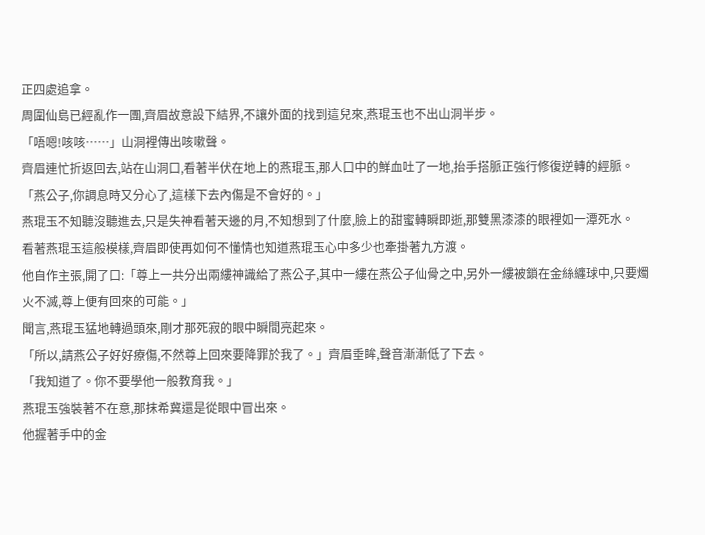正四處追拿。
周圍仙島已經亂作一團,齊眉故意設下結界,不讓外面的找到這兒來,燕琨玉也不出山洞半步。
「唔嗯!咳咳……」山洞裡傳出咳嗽聲。
齊眉連忙折返回去,站在山洞口,看著半伏在地上的燕琨玉,那人口中的鮮血吐了一地,抬手搭脈正強行修復逆轉的經脈。
「燕公子,你調息時又分心了,這樣下去內傷是不會好的。」
燕琨玉不知聽沒聽進去,只是失神看著天邊的月,不知想到了什麼,臉上的甜蜜轉瞬即逝,那雙黑漆漆的眼裡如一潭死水。
看著燕琨玉這般模樣,齊眉即使再如何不懂情也知道燕琨玉心中多少也牽掛著九方渡。
他自作主張,開了口:「尊上一共分出兩縷神識給了燕公子,其中一縷在燕公子仙骨之中,另外一縷被鎖在金絲纏球中,只要燭火不滅,尊上便有回來的可能。」
聞言,燕琨玉猛地轉過頭來,剛才那死寂的眼中瞬間亮起來。
「所以,請燕公子好好療傷,不然尊上回來要降罪於我了。」齊眉垂眸,聲音漸漸低了下去。
「我知道了。你不要學他一般教育我。」
燕琨玉強裝著不在意,那抹希冀還是從眼中冒出來。
他握著手中的金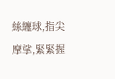絲纏球,指尖摩挲,緊緊握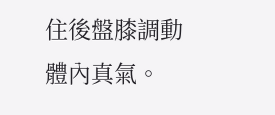住後盤膝調動體內真氣。